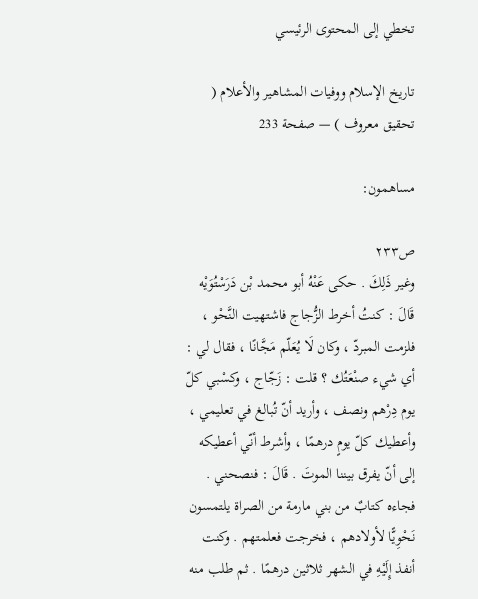تخطي إلى المحتوى الرئيسي

تاريخ الإسلام ووفيات المشاهير والأعلام ( تحقيق معروف ) — صفحة 233

مساهمون:

ص٢٣٣
وغير ذَلِكَ . حكى عَنْهُ أبو محمد بْن دَرَسْتُوَيْه قَالَ : كنتُ أخرط الزُّجاج فاشتهيت النَّحْو ، فلزمت المبردّ ، وكان لَا يُعَلّم مَجَّانًا ، فقال لي : أي شيء صنْعَتُك ؟ قلت : زَجّاج ، وكسْبي كلّ يوم دِرْهم ونصف ، وأريد أنّ تُبالغ في تعليمي ، وأعطيك كلّ يومٍ درهمًا ، وأشرط أنّي أعطيكه إلى أنّ يفرق بيننا الموتَ . قَالَ : فنصحني . فجاءه كتابٌ من بني مارمة من الصراة يلتمسون نَحْوِيًّا لأولادهم ، فخرجت فعلمتهم . وكنت أنفذ إِلَيْهِ في الشهر ثلاثين درهمًا . ثم طلب منه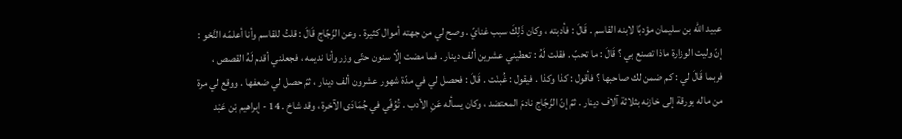عبيد الله بن سليمان مؤدبًا لابنه القاسم . قَالَ : فأدبته ، وكان ذَلِكَ سبب غنايّ . وصح لي من جهته أموال كثيرة . وعن الزّجّاج قَالَ : قلتُ للقاسم وأنا أعلمّه النَّحْو : إنّ وليت الوزارة ماذا تصنع بي ؟ قَالَ : ما تحبّ . فقلت لَهُ : تعطيني عشرين ألف دينار . فما مضت إلّا سنون حتّى وزر وأنا نديمه ، فجعلني أقدم لَهُ القصص ، فربما قَالَ لي : كم ضمن لك صاحبها ؟ فأقول : كذا وكذا . فيقول : غُبنْت . قَالَ : فحصل لي في مدّة شهور عشرون ألف دينار ، ثمّ حصل لي ضعفها . ووقع لي مرة من ماله بورقة إلى خازنه بثلاثة آلاف دينار . ثمّ إنّ الزّجّاج نادمَ المعتضد ، وكان يسأله عَنِ الأدب . تُوُفّي في جُمَادَى الآخرة ، وقد شاخ . 14 - إبراهيم بْن عَبْد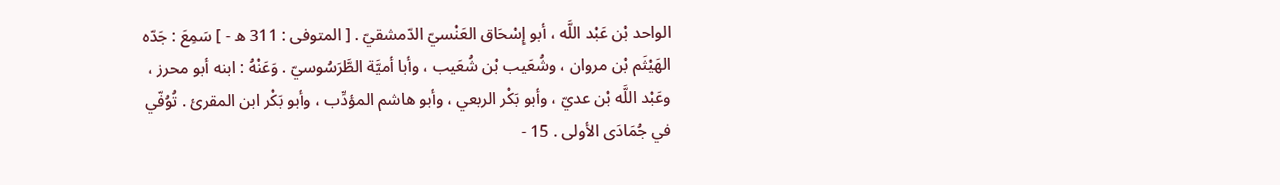الواحد بْن عَبْد اللَّه ، أبو إِسْحَاق العَنْسيّ الدّمشقيّ . [ المتوفى : 311 ه - ] سَمِعَ : جَدّه الهَيْثَم بْن مروان ، وشُعَيب بْن شُعَيب ، وأبا أميَّة الطَّرَسُوسيّ . وَعَنْهُ : ابنه أبو محرز ، وعَبْد اللَّه بْن عديّ ، وأبو بَكْر الربعي ، وأبو هاشم المؤدِّب ، وأبو بَكْر ابن المقرئ . تُوُفّي في جُمَادَى الأولى . 15 -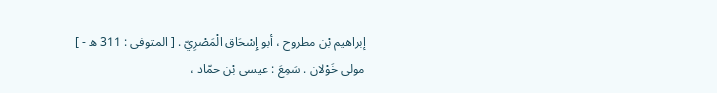إبراهيم بْن مطروح ، أبو إِسْحَاق الْمَصْرِيّ . [ المتوفى : 311 ه - ] مولى خَوْلان . سَمِعَ : عيسى بْن حمّاد ،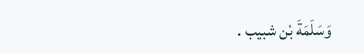وَسَلَمَةَ بْن شبيب .